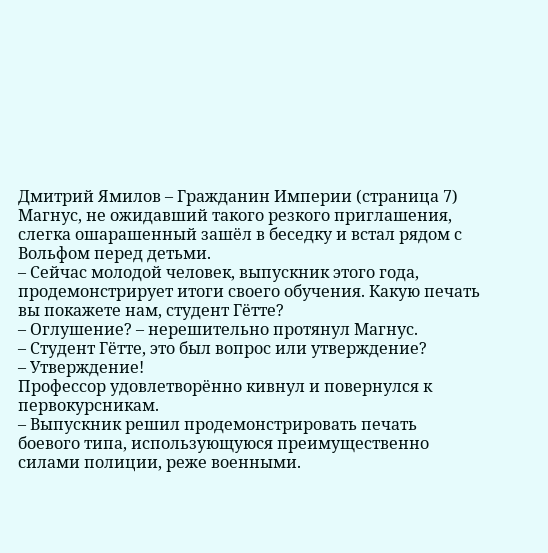Дмитрий Ямилов – Гражданин Империи (страница 7)
Магнус, не ожидавший такого резкого приглашения, слегка ошарашенный зашёл в беседку и встал рядом с Вольфом перед детьми.
– Сейчас молодой человек, выпускник этого года, продемонстрирует итоги своего обучения. Какую печать вы покажете нам, студент Гётте?
– Оглушение? – нерешительно протянул Магнус.
– Студент Гётте, это был вопрос или утверждение?
– Утверждение!
Профессор удовлетворённо кивнул и повернулся к первокурсникам.
– Выпускник решил продемонстрировать печать боевого типа, использующуюся преимущественно силами полиции, реже военными.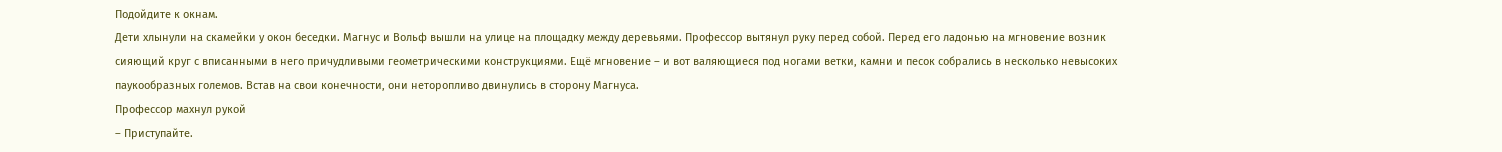Подойдите к окнам.
Дети хлынули на скамейки у окон беседки. Магнус и Вольф вышли на улице на площадку между деревьями. Профессор вытянул руку перед собой. Перед его ладонью на мгновение возник сияющий круг с вписанными в него причудливыми геометрическими конструкциями. Ещё мгновение – и вот валяющиеся под ногами ветки, камни и песок собрались в несколько невысоких паукообразных големов. Встав на свои конечности, они неторопливо двинулись в сторону Магнуса.
Профессор махнул рукой
– Приступайте.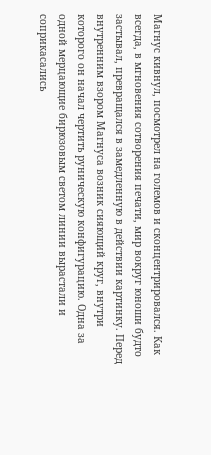Магнус кивнул, посмотрел на големов и сконцентрировался. Как всегда, в мгновения сотворения печати, мир вокруг юноши будто застывал, превращался в замедленную в действии картинку. Перед внутренним взором Магнуса возник сияющий круг, внутри которого он начал чертить руническую конфигурацию. Одна за одной мерцающие бирюзовым светом линии вырастали и соприкасались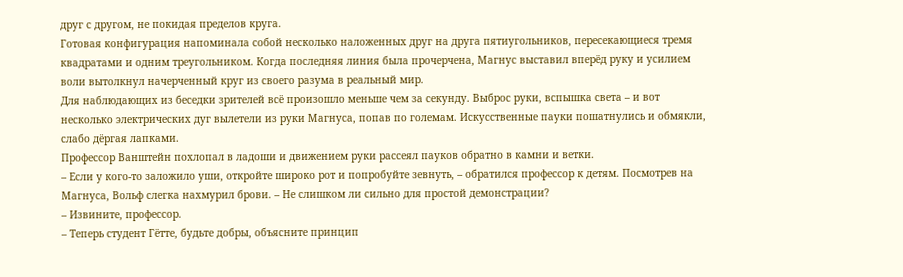друг с другом, не покидая пределов круга.
Готовая конфигурация напоминала собой несколько наложенных друг на друга пятиугольников, пересекающиеся тремя квадратами и одним треугольником. Когда последняя линия была прочерчена, Магнус выставил вперёд руку и усилием воли вытолкнул начерченный круг из своего разума в реальный мир.
Для наблюдающих из беседки зрителей всё произошло меньше чем за секунду. Выброс руки, вспышка света – и вот несколько электрических дуг вылетели из руки Магнуса, попав по големам. Искусственные пауки пошатнулись и обмякли, слабо дёргая лапками.
Профессор Ванштейн похлопал в ладоши и движением руки рассеял пауков обратно в камни и ветки.
– Если у кого-то заложило уши, откройте широко рот и попробуйте зевнуть, – обратился профессор к детям. Посмотрев на Магнуса, Вольф слегка нахмурил брови. – Не слишком ли сильно для простой демонстрации?
– Извините, профессор.
– Теперь студент Гётте, будьте добры, объясните принцип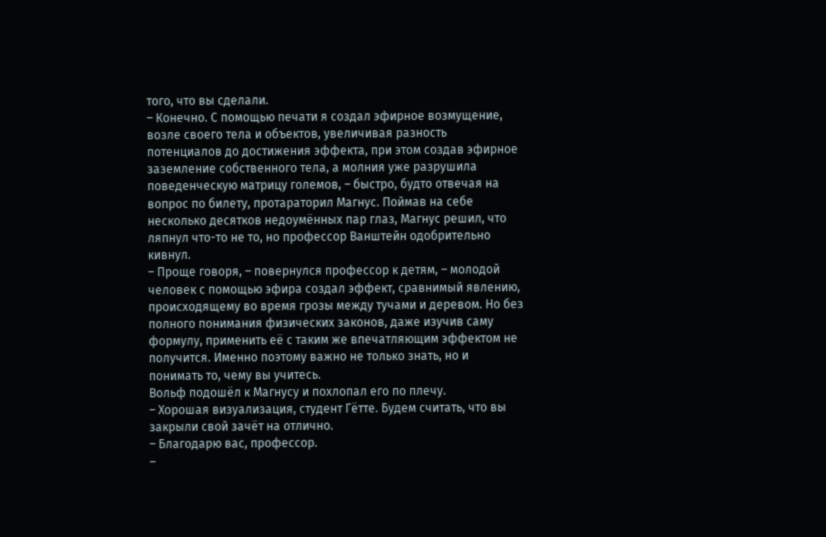того, что вы сделали.
– Конечно. С помощью печати я создал эфирное возмущение, возле своего тела и объектов, увеличивая разность потенциалов до достижения эффекта, при этом создав эфирное заземление собственного тела, а молния уже разрушила поведенческую матрицу големов, – быстро, будто отвечая на вопрос по билету, протараторил Магнус. Поймав на себе несколько десятков недоумённых пар глаз, Магнус решил, что ляпнул что-то не то, но профессор Ванштейн одобрительно кивнул.
– Проще говоря, – повернулся профессор к детям, – молодой человек с помощью эфира создал эффект, сравнимый явлению, происходящему во время грозы между тучами и деревом. Но без полного понимания физических законов, даже изучив саму формулу, применить её с таким же впечатляющим эффектом не получится. Именно поэтому важно не только знать, но и понимать то, чему вы учитесь.
Вольф подошёл к Магнусу и похлопал его по плечу.
– Хорошая визуализация, студент Гётте. Будем считать, что вы закрыли свой зачёт на отлично.
– Благодарю вас, профессор.
–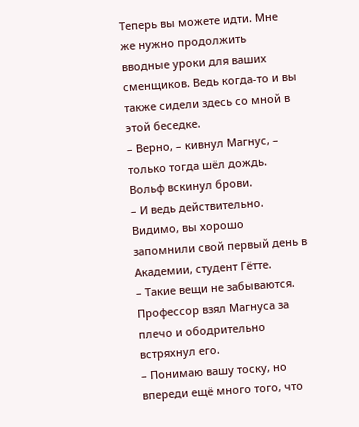Теперь вы можете идти. Мне же нужно продолжить вводные уроки для ваших сменщиков. Ведь когда-то и вы также сидели здесь со мной в этой беседке.
– Верно, – кивнул Магнус, – только тогда шёл дождь.
Вольф вскинул брови.
– И ведь действительно. Видимо, вы хорошо запомнили свой первый день в Академии, студент Гётте.
– Такие вещи не забываются.
Профессор взял Магнуса за плечо и ободрительно встряхнул его.
– Понимаю вашу тоску, но впереди ещё много того, что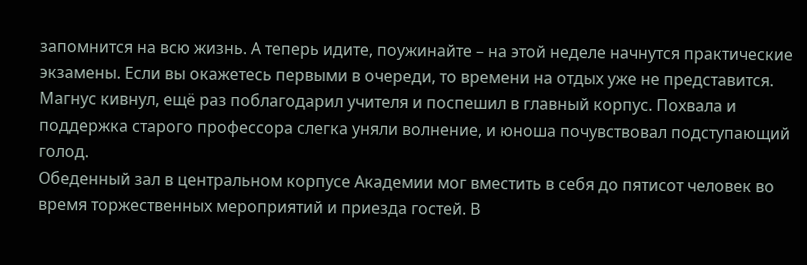запомнится на всю жизнь. А теперь идите, поужинайте – на этой неделе начнутся практические экзамены. Если вы окажетесь первыми в очереди, то времени на отдых уже не представится.
Магнус кивнул, ещё раз поблагодарил учителя и поспешил в главный корпус. Похвала и поддержка старого профессора слегка уняли волнение, и юноша почувствовал подступающий голод.
Обеденный зал в центральном корпусе Академии мог вместить в себя до пятисот человек во время торжественных мероприятий и приезда гостей. В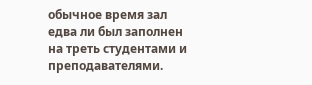обычное время зал едва ли был заполнен на треть студентами и преподавателями.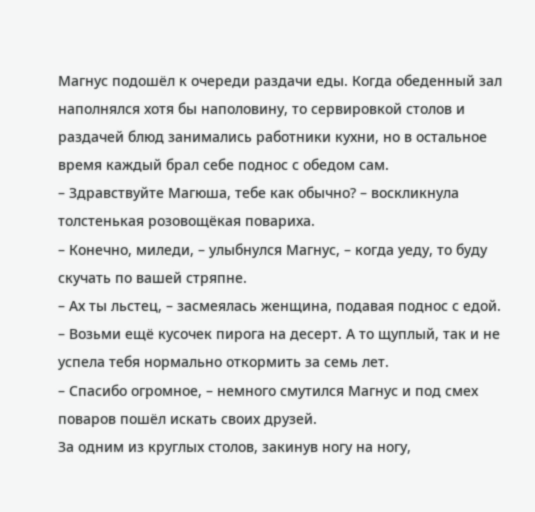Магнус подошёл к очереди раздачи еды. Когда обеденный зал наполнялся хотя бы наполовину, то сервировкой столов и раздачей блюд занимались работники кухни, но в остальное время каждый брал себе поднос с обедом сам.
– Здравствуйте Магюша, тебе как обычно? – воскликнула толстенькая розовощёкая повариха.
– Конечно, миледи, – улыбнулся Магнус, – когда уеду, то буду скучать по вашей стряпне.
– Ах ты льстец, – засмеялась женщина, подавая поднос с едой. – Возьми ещё кусочек пирога на десерт. А то щуплый, так и не успела тебя нормально откормить за семь лет.
– Спасибо огромное, – немного смутился Магнус и под смех поваров пошёл искать своих друзей.
За одним из круглых столов, закинув ногу на ногу,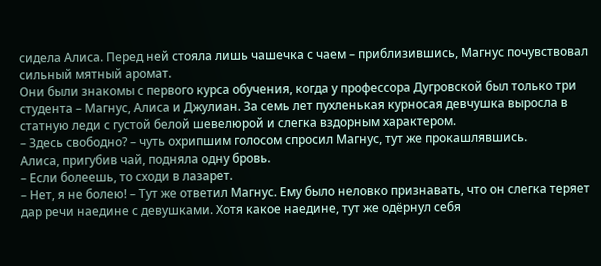сидела Алиса. Перед ней стояла лишь чашечка с чаем – приблизившись, Магнус почувствовал сильный мятный аромат.
Они были знакомы с первого курса обучения, когда у профессора Дугровской был только три студента – Магнус, Алиса и Джулиан. За семь лет пухленькая курносая девчушка выросла в статную леди с густой белой шевелюрой и слегка вздорным характером.
– Здесь свободно? – чуть охрипшим голосом спросил Магнус, тут же прокашлявшись.
Алиса, пригубив чай, подняла одну бровь.
– Если болеешь, то сходи в лазарет.
– Нет, я не болею! – Тут же ответил Магнус. Ему было неловко признавать, что он слегка теряет дар речи наедине с девушками. Хотя какое наедине, тут же одёрнул себя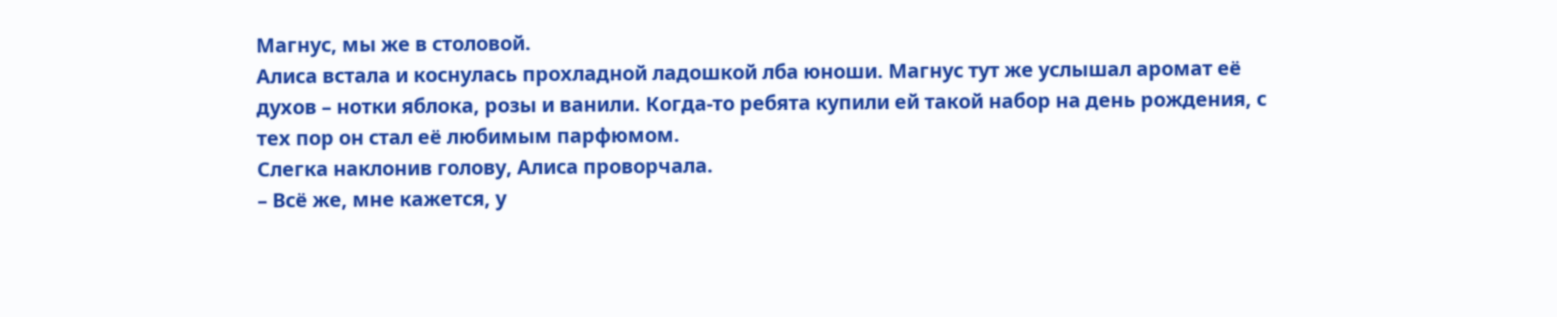Магнус, мы же в столовой.
Алиса встала и коснулась прохладной ладошкой лба юноши. Магнус тут же услышал аромат её духов – нотки яблока, розы и ванили. Когда-то ребята купили ей такой набор на день рождения, с тех пор он стал её любимым парфюмом.
Слегка наклонив голову, Алиса проворчала.
– Всё же, мне кажется, у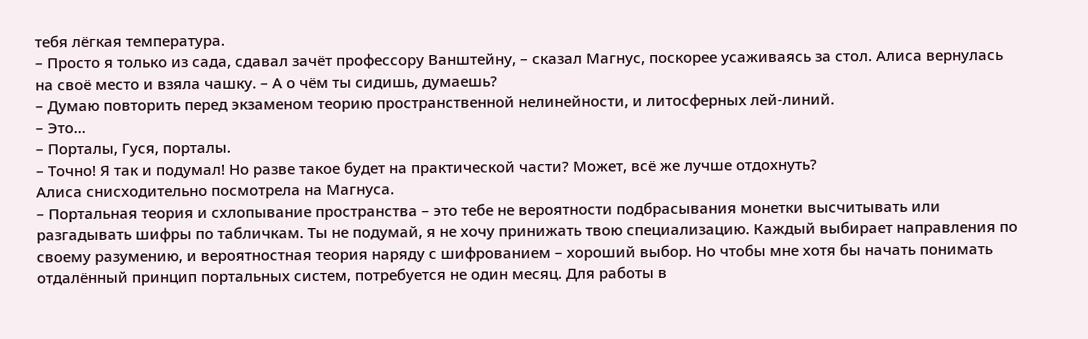тебя лёгкая температура.
– Просто я только из сада, сдавал зачёт профессору Ванштейну, – сказал Магнус, поскорее усаживаясь за стол. Алиса вернулась на своё место и взяла чашку. – А о чём ты сидишь, думаешь?
– Думаю повторить перед экзаменом теорию пространственной нелинейности, и литосферных лей-линий.
– Это…
– Порталы, Гуся, порталы.
– Точно! Я так и подумал! Но разве такое будет на практической части? Может, всё же лучше отдохнуть?
Алиса снисходительно посмотрела на Магнуса.
– Портальная теория и схлопывание пространства – это тебе не вероятности подбрасывания монетки высчитывать или разгадывать шифры по табличкам. Ты не подумай, я не хочу принижать твою специализацию. Каждый выбирает направления по своему разумению, и вероятностная теория наряду с шифрованием – хороший выбор. Но чтобы мне хотя бы начать понимать отдалённый принцип портальных систем, потребуется не один месяц. Для работы в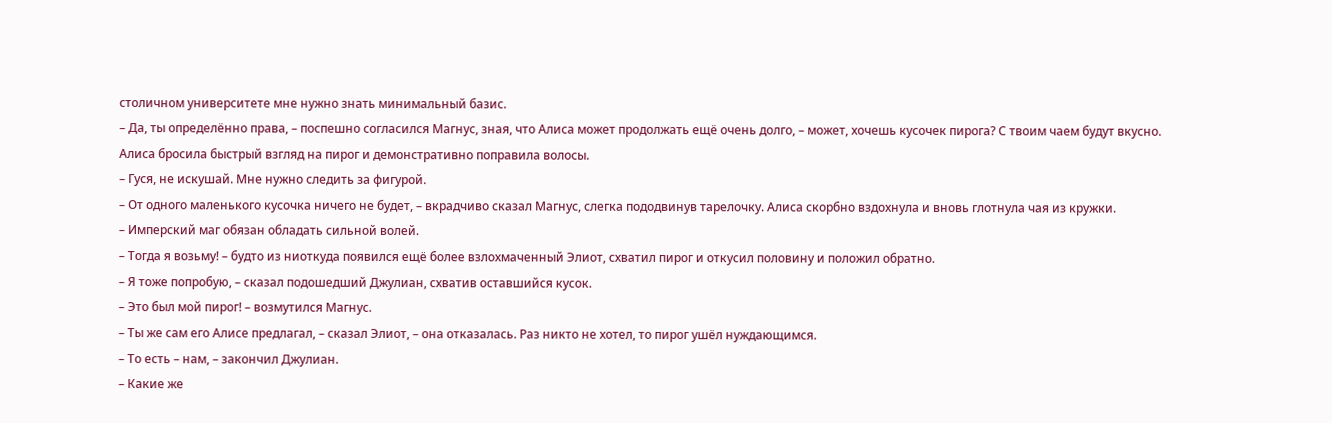столичном университете мне нужно знать минимальный базис.
– Да, ты определённо права, – поспешно согласился Магнус, зная, что Алиса может продолжать ещё очень долго, – может, хочешь кусочек пирога? С твоим чаем будут вкусно.
Алиса бросила быстрый взгляд на пирог и демонстративно поправила волосы.
– Гуся, не искушай. Мне нужно следить за фигурой.
– От одного маленького кусочка ничего не будет, – вкрадчиво сказал Магнус, слегка пододвинув тарелочку. Алиса скорбно вздохнула и вновь глотнула чая из кружки.
– Имперский маг обязан обладать сильной волей.
– Тогда я возьму! – будто из ниоткуда появился ещё более взлохмаченный Элиот, схватил пирог и откусил половину и положил обратно.
– Я тоже попробую, – сказал подошедший Джулиан, схватив оставшийся кусок.
– Это был мой пирог! – возмутился Магнус.
– Ты же сам его Алисе предлагал, – сказал Элиот, – она отказалась. Раз никто не хотел, то пирог ушёл нуждающимся.
– То есть – нам, – закончил Джулиан.
– Какие же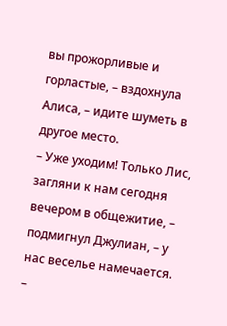вы прожорливые и горластые, – вздохнула Алиса, – идите шуметь в другое место.
– Уже уходим! Только Лис, загляни к нам сегодня вечером в общежитие, – подмигнул Джулиан, – у нас веселье намечается.
–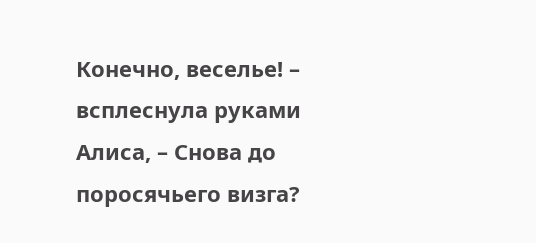Конечно, веселье! – всплеснула руками Алиса, – Снова до поросячьего визга?